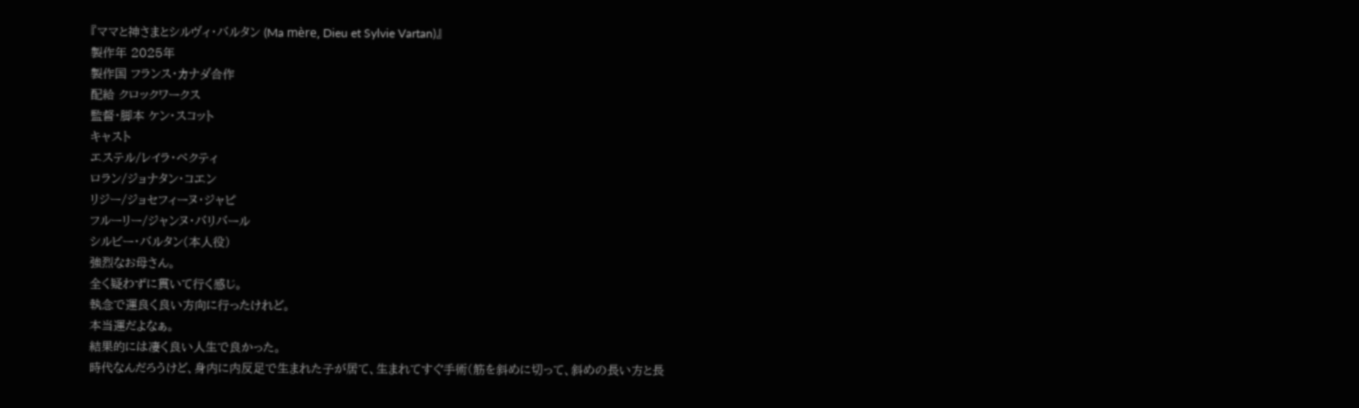『ママと神さまとシルヴィ・バルタン (Ma mère, Dieu et Sylvie Vartan)』
製作年 2025年
製作国 フランス・カナダ合作
配給 クロックワークス
監督・脚本 ケン・スコット
キャスト
エステル/レイラ・ベクティ
ロラン/ジョナタン・コエン
リジー/ジョセフィーヌ・ジャピ
フルーリー/ジャンヌ・バリバール
シルビー・バルタン(本人役)
強烈なお母さん。
全く疑わずに貫いて行く感じ。
執念で運良く良い方向に行ったけれど。
本当運だよなぁ。
結果的には凄く良い人生で良かった。
時代なんだろうけど、身内に内反足で生まれた子が居て、生まれてすぐ手術(筋を斜めに切って、斜めの長い方と長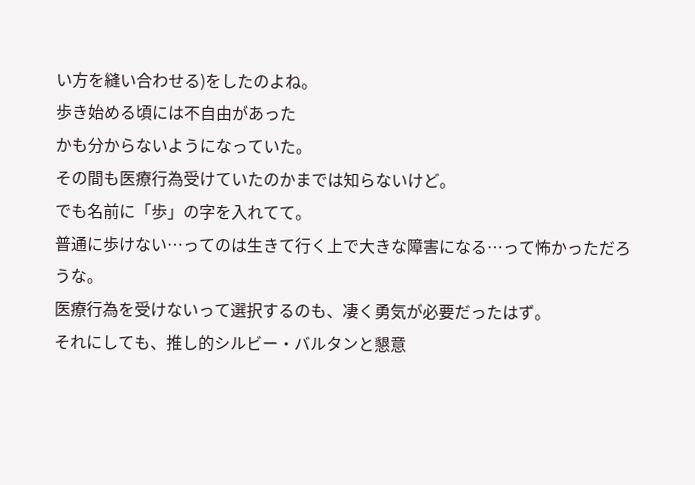い方を縫い合わせる)をしたのよね。
歩き始める頃には不自由があった
かも分からないようになっていた。
その間も医療行為受けていたのかまでは知らないけど。
でも名前に「歩」の字を入れてて。
普通に歩けない…ってのは生きて行く上で大きな障害になる…って怖かっただろうな。
医療行為を受けないって選択するのも、凄く勇気が必要だったはず。
それにしても、推し的シルビー・バルタンと懇意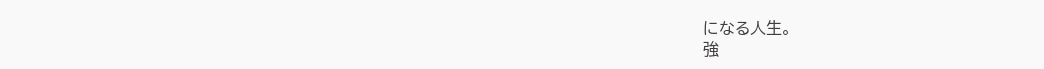になる人生。
強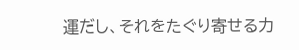運だし、それをたぐり寄せる力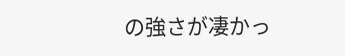の強さが凄かっ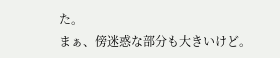た。
まぁ、傍迷惑な部分も大きいけど。